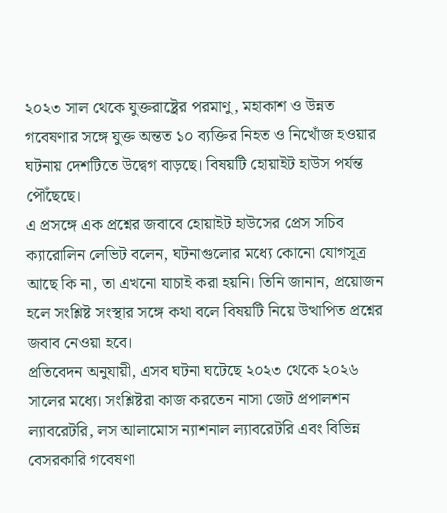২০২৩ সাল থেকে যুক্তরাষ্ট্রের পরমাণু, মহাকাশ ও উন্নত গবেষণার সঙ্গে যুক্ত অন্তত ১০ ব্যক্তির নিহত ও নিখোঁজ হওয়ার ঘটনায় দেশটিতে উদ্বেগ বাড়ছে। বিষয়টি হোয়াইট হাউস পর্যন্ত পৌঁছেছে।
এ প্রসঙ্গে এক প্রশ্নের জবাবে হোয়াইট হাউসের প্রেস সচিব ক্যারোলিন লেভিট বলেন, ঘটনাগুলোর মধ্যে কোনো যোগসূত্র আছে কি না, তা এখনো যাচাই করা হয়নি। তিনি জানান, প্রয়োজন হলে সংশ্লিষ্ট সংস্থার সঙ্গে কথা বলে বিষয়টি নিয়ে উত্থাপিত প্রশ্নের জবাব নেওয়া হবে।
প্রতিবেদন অনুযায়ী, এসব ঘটনা ঘটেছে ২০২৩ থেকে ২০২৬ সালের মধ্যে। সংশ্লিষ্টরা কাজ করতেন নাসা জেট প্রপালশন ল্যাবরেটরি, লস আলামোস ন্যাশনাল ল্যাবরেটরি এবং বিভিন্ন বেসরকারি গবেষণা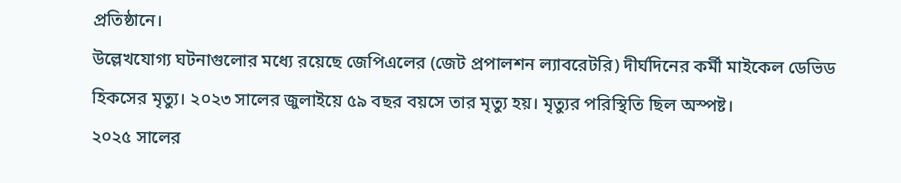প্রতিষ্ঠানে।
উল্লেখযোগ্য ঘটনাগুলোর মধ্যে রয়েছে জেপিএলের (জেট প্রপালশন ল্যাবরেটরি) দীর্ঘদিনের কর্মী মাইকেল ডেভিড হিকসের মৃত্যু। ২০২৩ সালের জুলাইয়ে ৫৯ বছর বয়সে তার মৃত্যু হয়। মৃত্যুর পরিস্থিতি ছিল অস্পষ্ট।
২০২৫ সালের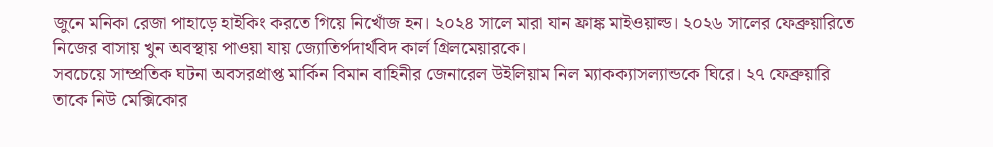জুনে মনিকা রেজা পাহাড়ে হাইকিং করতে গিয়ে নিখোঁজ হন। ২০২৪ সালে মারা যান ফ্রাঙ্ক মাইওয়াল্ড। ২০২৬ সালের ফেব্রুয়ারিতে নিজের বাসায় খুন অবস্থায় পাওয়া যায় জ্যোতির্পদার্থবিদ কার্ল গ্রিলমেয়ারকে।
সবচেয়ে সাম্প্রতিক ঘটনা অবসরপ্রাপ্ত মার্কিন বিমান বাহিনীর জেনারেল উইলিয়াম নিল ম্যাকক্যাসল্যান্ডকে ঘিরে। ২৭ ফেব্রুয়ারি তাকে নিউ মেক্সিকোর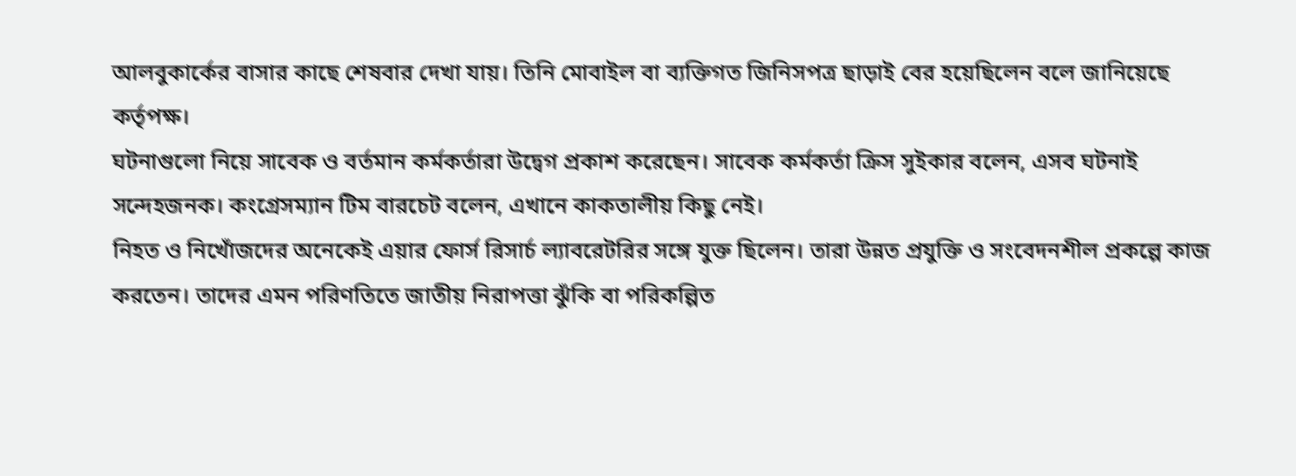আলবুকার্কের বাসার কাছে শেষবার দেখা যায়। তিনি মোবাইল বা ব্যক্তিগত জিনিসপত্র ছাড়াই বের হয়েছিলেন বলে জানিয়েছে কর্তৃপক্ষ।
ঘটনাগুলো নিয়ে সাবেক ও বর্তমান কর্মকর্তারা উদ্বেগ প্রকাশ করেছেন। সাবেক কর্মকর্তা ক্রিস সুইকার বলেন, এসব ঘটনাই সন্দেহজনক। কংগ্রেসম্যান টিম বারচেট বলেন, এখানে কাকতালীয় কিছু নেই।
নিহত ও নিখোঁজদের অনেকেই এয়ার ফোর্স রিসার্চ ল্যাবরেটরির সঙ্গে যুক্ত ছিলেন। তারা উন্নত প্রযুক্তি ও সংবেদনশীল প্রকল্পে কাজ করতেন। তাদের এমন পরিণতিতে জাতীয় নিরাপত্তা ঝুঁকি বা পরিকল্পিত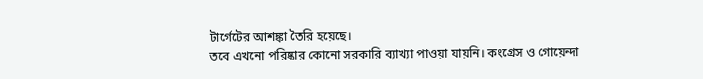টার্গেটের আশঙ্কা তৈরি হয়েছে।
তবে এখনো পরিষ্কার কোনো সরকারি ব্যাখ্যা পাওয়া যায়নি। কংগ্রেস ও গোয়েন্দা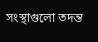সংস্থাগুলো তদন্ত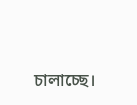চালাচ্ছে।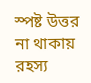স্পষ্ট উত্তর না থাকায় রহস্য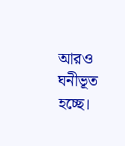আরও ঘনীভূত হচ্ছে।